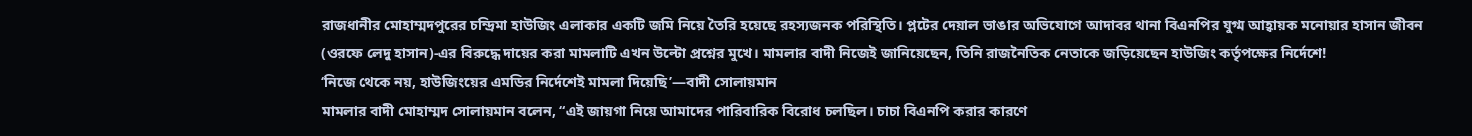রাজধানীর মোহাম্মদপুরের চন্দ্রিমা হাউজিং এলাকার একটি জমি নিয়ে তৈরি হয়েছে রহস্যজনক পরিস্থিতি। প্লটের দেয়াল ভাঙার অভিযোগে আদাবর থানা বিএনপির যুগ্ম আহ্বায়ক মনোয়ার হাসান জীবন (ওরফে লেদু হাসান)-এর বিরুদ্ধে দায়ের করা মামলাটি এখন উল্টো প্রশ্নের মুখে। মামলার বাদী নিজেই জানিয়েছেন, তিনি রাজনৈতিক নেতাকে জড়িয়েছেন হাউজিং কর্তৃপক্ষের নির্দেশে!
‘নিজে থেকে নয়, হাউজিংয়ের এমডির নির্দেশেই মামলা দিয়েছি’—বাদী সোলায়মান
মামলার বাদী মোহাম্মদ সোলায়মান বলেন, “এই জায়গা নিয়ে আমাদের পারিবারিক বিরোধ চলছিল। চাচা বিএনপি করার কারণে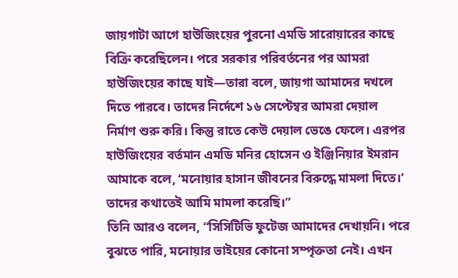জায়গাটা আগে হাউজিংয়ের পুরনো এমডি সারোয়ারের কাছে বিক্রি করেছিলেন। পরে সরকার পরিবর্তনের পর আমরা হাউজিংয়ের কাছে যাই—তারা বলে, জায়গা আমাদের দখলে দিতে পারবে। তাদের নির্দেশে ১৬ সেপ্টেম্বর আমরা দেয়াল নির্মাণ শুরু করি। কিন্তু রাতে কেউ দেয়াল ভেঙে ফেলে। এরপর হাউজিংয়ের বর্তমান এমডি মনির হোসেন ও ইঞ্জিনিয়ার ইমরান আমাকে বলে, ‘মনোয়ার হাসান জীবনের বিরুদ্ধে মামলা দিতে।’ তাদের কথাতেই আমি মামলা করেছি।”
তিনি আরও বলেন, “সিসিটিভি ফুটেজ আমাদের দেখায়নি। পরে বুঝতে পারি, মনোয়ার ভাইয়ের কোনো সম্পৃক্ততা নেই। এখন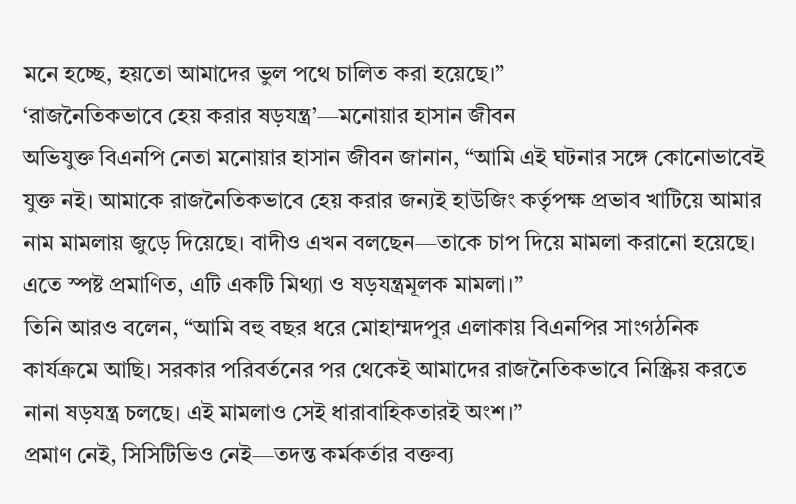মনে হচ্ছে, হয়তো আমাদের ভুল পথে চালিত করা হয়েছে।”
‘রাজনৈতিকভাবে হেয় করার ষড়যন্ত্র’—মনোয়ার হাসান জীবন
অভিযুক্ত বিএনপি নেতা মনোয়ার হাসান জীবন জানান, “আমি এই ঘটনার সঙ্গে কোনোভাবেই যুক্ত নই। আমাকে রাজনৈতিকভাবে হেয় করার জন্যই হাউজিং কর্তৃপক্ষ প্রভাব খাটিয়ে আমার নাম মামলায় জুড়ে দিয়েছে। বাদীও এখন বলছেন—তাকে চাপ দিয়ে মামলা করানো হয়েছে। এতে স্পষ্ট প্রমাণিত, এটি একটি মিথ্যা ও ষড়যন্ত্রমূলক মামলা।”
তিনি আরও বলেন, “আমি বহু বছর ধরে মোহাম্মদপুর এলাকায় বিএনপির সাংগঠনিক কার্যক্রমে আছি। সরকার পরিবর্তনের পর থেকেই আমাদের রাজনৈতিকভাবে নিস্ক্রিয় করতে নানা ষড়যন্ত্র চলছে। এই মামলাও সেই ধারাবাহিকতারই অংশ।”
প্রমাণ নেই, সিসিটিভিও নেই—তদন্ত কর্মকর্তার বক্তব্য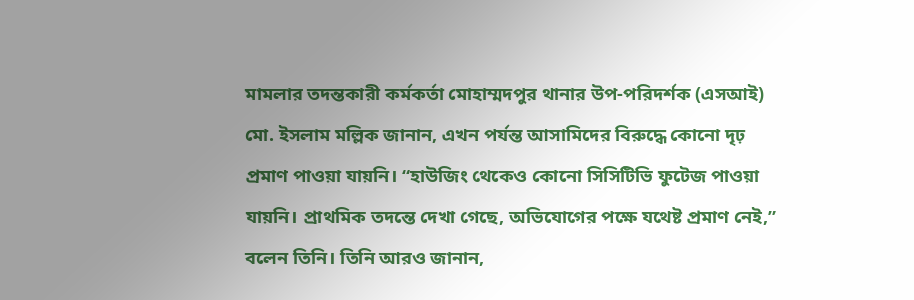মামলার তদন্তকারী কর্মকর্তা মোহাম্মদপুর থানার উপ-পরিদর্শক (এসআই) মো. ইসলাম মল্লিক জানান, এখন পর্যন্ত আসামিদের বিরুদ্ধে কোনো দৃঢ় প্রমাণ পাওয়া যায়নি। “হাউজিং থেকেও কোনো সিসিটিভি ফুটেজ পাওয়া যায়নি। প্রাথমিক তদন্তে দেখা গেছে, অভিযোগের পক্ষে যথেষ্ট প্রমাণ নেই,” বলেন তিনি। তিনি আরও জানান,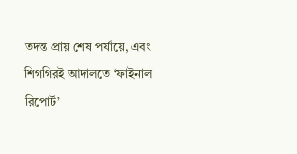তদন্ত প্রায় শেষ পর্যায়ে, এবং শিগগিরই আদালতে ‘ফাইনাল রিপোর্ট’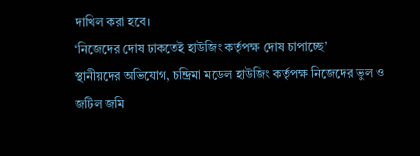দাখিল করা হবে।
‘নিজেদের দোষ ঢাকতেই হাউজিং কর্তৃপক্ষ দোষ চাপাচ্ছে’
স্থানীয়দের অভিযোগ, চন্দ্রিমা মডেল হাউজিং কর্তৃপক্ষ নিজেদের ভুল ও জটিল জমি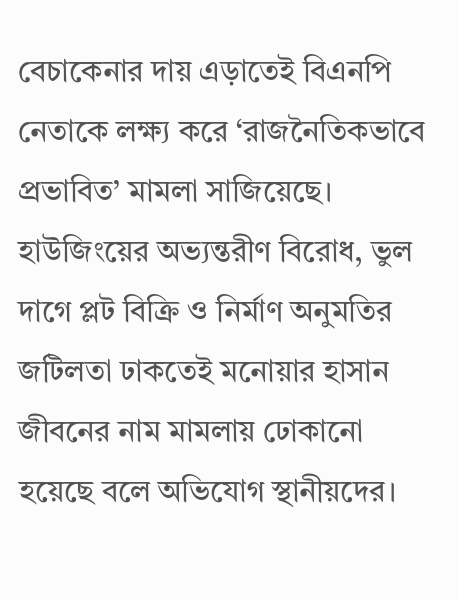বেচাকেনার দায় এড়াতেই বিএনপি নেতাকে লক্ষ্য করে ‘রাজনৈতিকভাবে প্রভাবিত’ মামলা সাজিয়েছে। হাউজিংয়ের অভ্যন্তরীণ বিরোধ, ভুল দাগে প্লট বিক্রি ও নির্মাণ অনুমতির জটিলতা ঢাকতেই মনোয়ার হাসান জীবনের নাম মামলায় ঢোকানো হয়েছে বলে অভিযোগ স্থানীয়দের।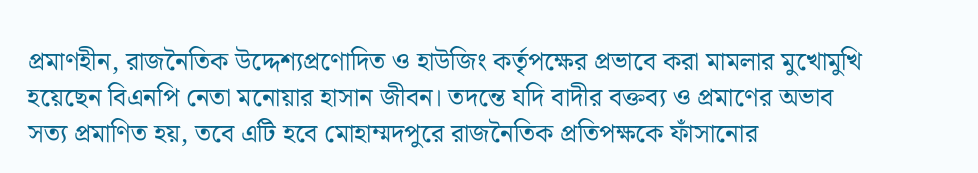প্রমাণহীন, রাজনৈতিক উদ্দেশ্যপ্রণোদিত ও হাউজিং কর্তৃপক্ষের প্রভাবে করা মামলার মুখোমুখি হয়েছেন বিএনপি নেতা মনোয়ার হাসান জীবন। তদন্তে যদি বাদীর বক্তব্য ও প্রমাণের অভাব সত্য প্রমাণিত হয়, তবে এটি হবে মোহাম্মদপুরে রাজনৈতিক প্রতিপক্ষকে ফাঁসানোর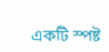একটি স্পষ্ট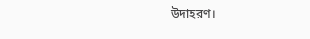উদাহরণ।